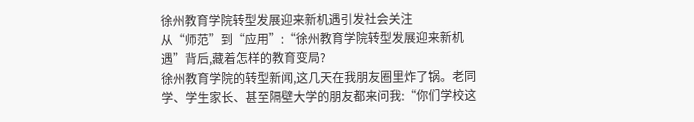徐州教育学院转型发展迎来新机遇引发社会关注
从“师范”到“应用”:“徐州教育学院转型发展迎来新机遇”背后,藏着怎样的教育变局?
徐州教育学院的转型新闻,这几天在我朋友圈里炸了锅。老同学、学生家长、甚至隔壁大学的朋友都来问我:“你们学校这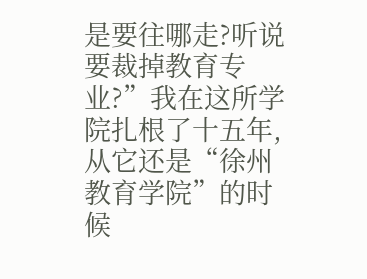是要往哪走?听说要裁掉教育专业?”我在这所学院扎根了十五年,从它还是“徐州教育学院”的时候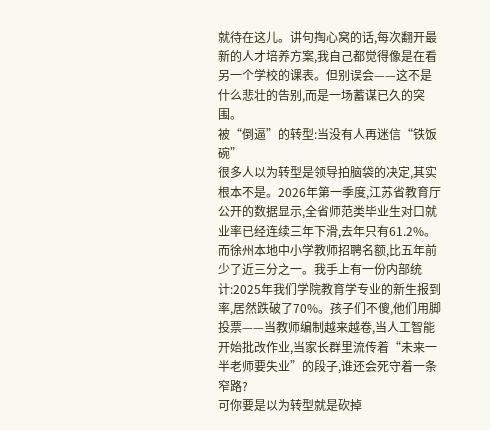就待在这儿。讲句掏心窝的话,每次翻开最新的人才培养方案,我自己都觉得像是在看另一个学校的课表。但别误会——这不是什么悲壮的告别,而是一场蓄谋已久的突围。
被“倒逼”的转型:当没有人再迷信“铁饭碗”
很多人以为转型是领导拍脑袋的决定,其实根本不是。2026年第一季度,江苏省教育厅公开的数据显示,全省师范类毕业生对口就业率已经连续三年下滑,去年只有61.2%。而徐州本地中小学教师招聘名额,比五年前少了近三分之一。我手上有一份内部统计:2025年我们学院教育学专业的新生报到率,居然跌破了70%。孩子们不傻,他们用脚投票——当教师编制越来越卷,当人工智能开始批改作业,当家长群里流传着“未来一半老师要失业”的段子,谁还会死守着一条窄路?
可你要是以为转型就是砍掉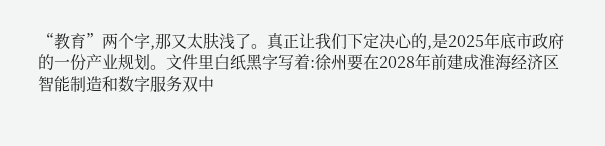“教育”两个字,那又太肤浅了。真正让我们下定决心的,是2025年底市政府的一份产业规划。文件里白纸黑字写着:徐州要在2028年前建成淮海经济区智能制造和数字服务双中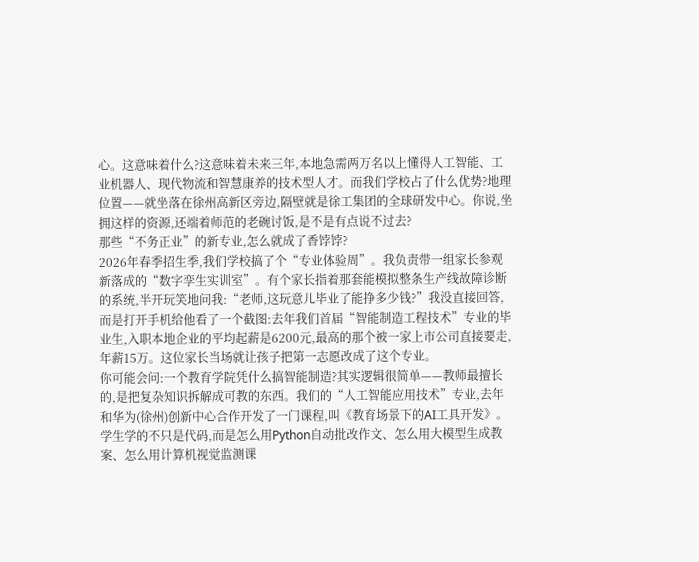心。这意味着什么?这意味着未来三年,本地急需两万名以上懂得人工智能、工业机器人、现代物流和智慧康养的技术型人才。而我们学校占了什么优势?地理位置——就坐落在徐州高新区旁边,隔壁就是徐工集团的全球研发中心。你说,坐拥这样的资源,还端着师范的老碗讨饭,是不是有点说不过去?
那些“不务正业”的新专业,怎么就成了香饽饽?
2026年春季招生季,我们学校搞了个“专业体验周”。我负责带一组家长参观新落成的“数字孪生实训室”。有个家长指着那套能模拟整条生产线故障诊断的系统,半开玩笑地问我:“老师,这玩意儿毕业了能挣多少钱?”我没直接回答,而是打开手机给他看了一个截图:去年我们首届“智能制造工程技术”专业的毕业生,入职本地企业的平均起薪是6200元,最高的那个被一家上市公司直接要走,年薪15万。这位家长当场就让孩子把第一志愿改成了这个专业。
你可能会问:一个教育学院凭什么搞智能制造?其实逻辑很简单——教师最擅长的,是把复杂知识拆解成可教的东西。我们的“人工智能应用技术”专业,去年和华为(徐州)创新中心合作开发了一门课程,叫《教育场景下的AI工具开发》。学生学的不只是代码,而是怎么用Python自动批改作文、怎么用大模型生成教案、怎么用计算机视觉监测课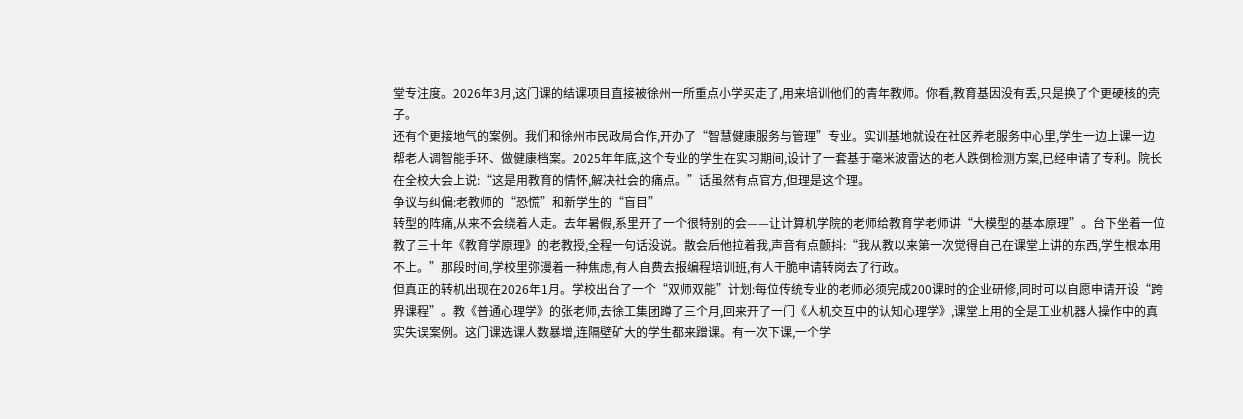堂专注度。2026年3月,这门课的结课项目直接被徐州一所重点小学买走了,用来培训他们的青年教师。你看,教育基因没有丢,只是换了个更硬核的壳子。
还有个更接地气的案例。我们和徐州市民政局合作,开办了“智慧健康服务与管理”专业。实训基地就设在社区养老服务中心里,学生一边上课一边帮老人调智能手环、做健康档案。2025年年底,这个专业的学生在实习期间,设计了一套基于毫米波雷达的老人跌倒检测方案,已经申请了专利。院长在全校大会上说:“这是用教育的情怀,解决社会的痛点。”话虽然有点官方,但理是这个理。
争议与纠偏:老教师的“恐慌”和新学生的“盲目”
转型的阵痛,从来不会绕着人走。去年暑假,系里开了一个很特别的会——让计算机学院的老师给教育学老师讲“大模型的基本原理”。台下坐着一位教了三十年《教育学原理》的老教授,全程一句话没说。散会后他拉着我,声音有点颤抖:“我从教以来第一次觉得自己在课堂上讲的东西,学生根本用不上。”那段时间,学校里弥漫着一种焦虑,有人自费去报编程培训班,有人干脆申请转岗去了行政。
但真正的转机出现在2026年1月。学校出台了一个“双师双能”计划:每位传统专业的老师必须完成200课时的企业研修,同时可以自愿申请开设“跨界课程”。教《普通心理学》的张老师,去徐工集团蹲了三个月,回来开了一门《人机交互中的认知心理学》,课堂上用的全是工业机器人操作中的真实失误案例。这门课选课人数暴增,连隔壁矿大的学生都来蹭课。有一次下课,一个学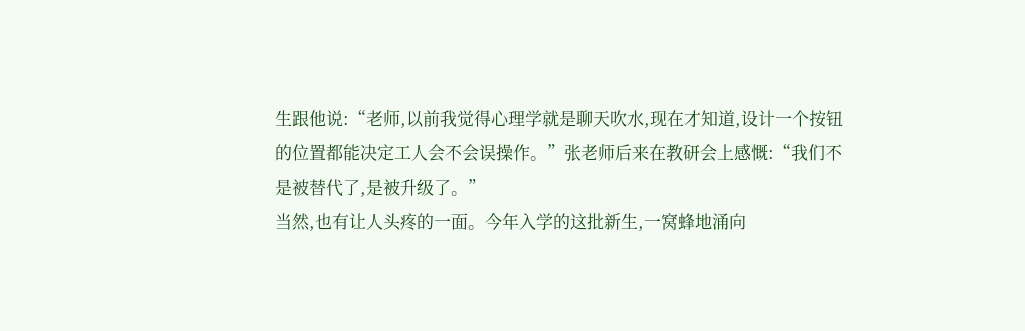生跟他说:“老师,以前我觉得心理学就是聊天吹水,现在才知道,设计一个按钮的位置都能决定工人会不会误操作。”张老师后来在教研会上感慨:“我们不是被替代了,是被升级了。”
当然,也有让人头疼的一面。今年入学的这批新生,一窝蜂地涌向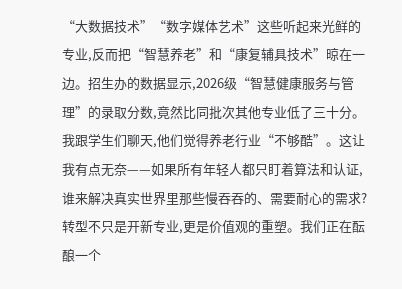“大数据技术”“数字媒体艺术”这些听起来光鲜的专业,反而把“智慧养老”和“康复辅具技术”晾在一边。招生办的数据显示,2026级“智慧健康服务与管理”的录取分数,竟然比同批次其他专业低了三十分。我跟学生们聊天,他们觉得养老行业“不够酷”。这让我有点无奈——如果所有年轻人都只盯着算法和认证,谁来解决真实世界里那些慢吞吞的、需要耐心的需求?转型不只是开新专业,更是价值观的重塑。我们正在酝酿一个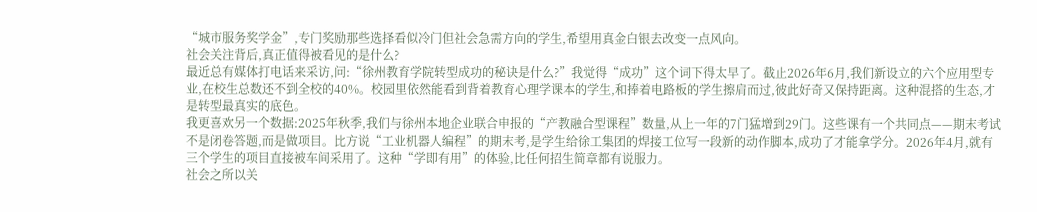“城市服务奖学金”,专门奖励那些选择看似冷门但社会急需方向的学生,希望用真金白银去改变一点风向。
社会关注背后,真正值得被看见的是什么?
最近总有媒体打电话来采访,问:“徐州教育学院转型成功的秘诀是什么?”我觉得“成功”这个词下得太早了。截止2026年6月,我们新设立的六个应用型专业,在校生总数还不到全校的40%。校园里依然能看到背着教育心理学课本的学生,和捧着电路板的学生擦肩而过,彼此好奇又保持距离。这种混搭的生态,才是转型最真实的底色。
我更喜欢另一个数据:2025年秋季,我们与徐州本地企业联合申报的“产教融合型课程”数量,从上一年的7门猛增到29门。这些课有一个共同点——期末考试不是闭卷答题,而是做项目。比方说“工业机器人编程”的期末考,是学生给徐工集团的焊接工位写一段新的动作脚本,成功了才能拿学分。2026年4月,就有三个学生的项目直接被车间采用了。这种“学即有用”的体验,比任何招生简章都有说服力。
社会之所以关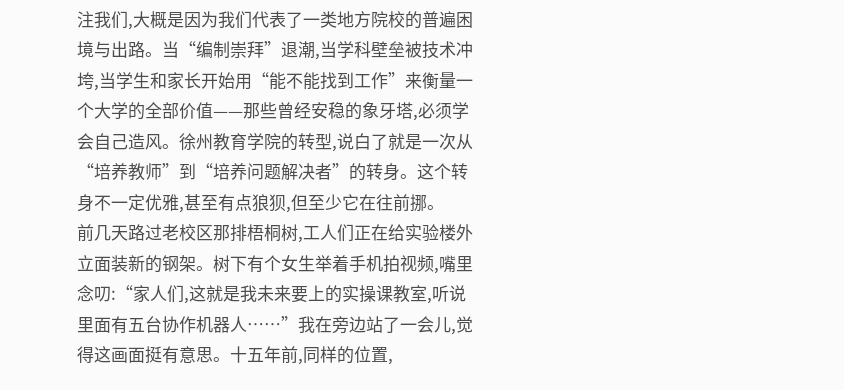注我们,大概是因为我们代表了一类地方院校的普遍困境与出路。当“编制崇拜”退潮,当学科壁垒被技术冲垮,当学生和家长开始用“能不能找到工作”来衡量一个大学的全部价值——那些曾经安稳的象牙塔,必须学会自己造风。徐州教育学院的转型,说白了就是一次从“培养教师”到“培养问题解决者”的转身。这个转身不一定优雅,甚至有点狼狈,但至少它在往前挪。
前几天路过老校区那排梧桐树,工人们正在给实验楼外立面装新的钢架。树下有个女生举着手机拍视频,嘴里念叨:“家人们,这就是我未来要上的实操课教室,听说里面有五台协作机器人……”我在旁边站了一会儿,觉得这画面挺有意思。十五年前,同样的位置,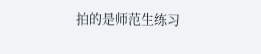拍的是师范生练习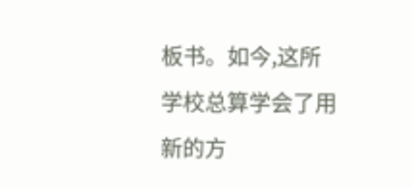板书。如今,这所学校总算学会了用新的方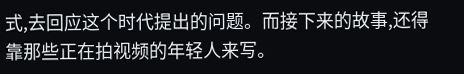式,去回应这个时代提出的问题。而接下来的故事,还得靠那些正在拍视频的年轻人来写。